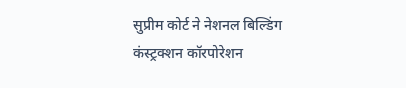सुप्रीम कोर्ट ने नेशनल बिल्डिंग कंस्ट्रक्शन कॉरपोरेशन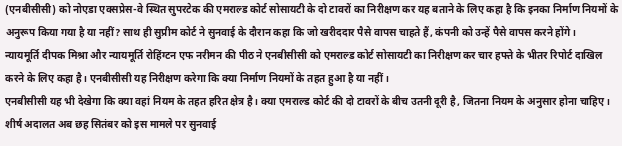(एनबीसीसी) को नोएडा एक्सप्रेस-वे स्थित सुपरटेक की एमराल्ड कोर्ट सोसायटी के दो टावरों का निरीक्षण कर यह बताने के लिए कहा है कि इनका निर्माण नियमों के अनुरूप किया गया है या नहीं? साथ ही सुप्रीम कोर्ट ने सुनवाई के दौरान कहा कि जो खरीददार पैसे वापस चाहते हैं, कंपनी को उन्हें पैसे वापस करने होंगे।
न्यायमूर्ति दीपक मिश्रा और न्यायमूर्ति रोहिंग्टन एफ नरीमन की पीठ ने एनबीसीसी को एमराल्ड कोर्ट सोसायटी का निरीक्षण कर चार हफ्ते के भीतर रिपोर्ट दाखिल करने के लिए कहा है। एनबीसीसी यह निरीक्षण करेगा कि क्या निर्माण नियमों के तहत हुआ है या नहीं।
एनबीसीसी यह भी देखेगा कि क्या वहां नियम के तहत हरित क्षेत्र है। क्या एमराल्ड कोर्ट की दो टावरों के बीच उतनी दूरी है, जितना नियम के अनुसार होना चाहिए। शीर्ष अदालत अब छह सितंबर को इस मामले पर सुनवाई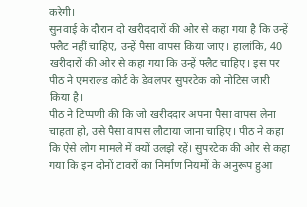करेगी।
सुनवाई के दौरान दो खरीददारों की ओर से कहा गया है कि उन्हें फ्लैट नहीं चाहिए, उन्हें पैसा वापस किया जाए। हालांकि, 40 खरीदारों की ओर से कहा गया कि उन्हें फ्लैट चाहिए। इस पर पीठ ने एमराल्ड कोर्ट के डेवलपर सुपरटेक को नोटिस जारी किया है।
पीठ ने टिप्पणी की कि जो खरीददार अपना पैसा वापस लेना चाहता हो, उसे पैसा वापस लौटाया जाना चाहिए। पीठ ने कहा कि ऐसे लोग मामले में क्यों उलझे रहें। सुपरटेक की ओर से कहा गया कि इन दोनों टावरों का निर्माण नियमों के अनुरूप हुआ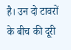है। उन दो टावरों के बीच की दूरी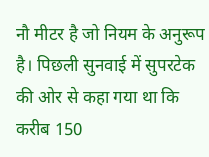नौ मीटर है जो नियम के अनुरूप है। पिछली सुनवाई में सुपरटेक की ओर से कहा गया था कि करीब 150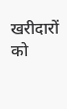खरीदारों को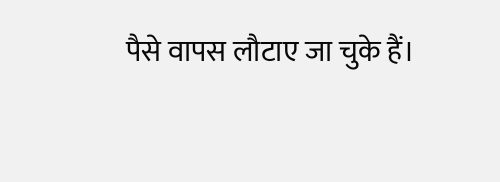पैसे वापस लौटाए जा चुके हैं।